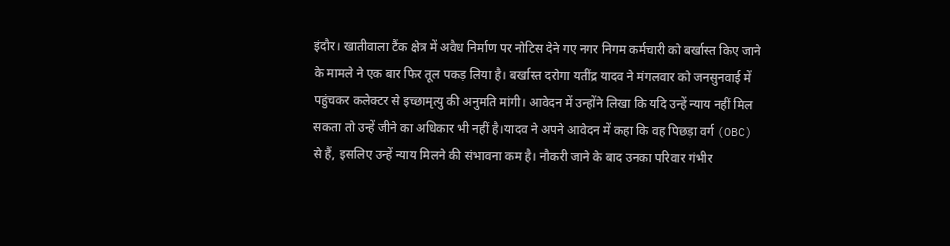इंदौर। खातीवाला टैंक क्षेत्र में अवैध निर्माण पर नोटिस देने गए नगर निगम कर्मचारी को बर्खास्त किए जाने के मामले ने एक बार फिर तूल पकड़ लिया है। बर्खास्त दरोगा यतींद्र यादव ने मंगलवार को जनसुनवाई में पहुंचकर कलेक्टर से इच्छामृत्यु की अनुमति मांगी। आवेदन में उन्होंने लिखा कि यदि उन्हें न्याय नहीं मिल सकता तो उन्हें जीने का अधिकार भी नहीं है।यादव ने अपने आवेदन में कहा कि वह पिछड़ा वर्ग (OBC) से हैं, इसलिए उन्हें न्याय मिलने की संभावना कम है। नौकरी जाने के बाद उनका परिवार गंभीर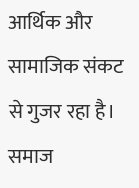आर्थिक और सामाजिक संकट से गुजर रहा है। समाज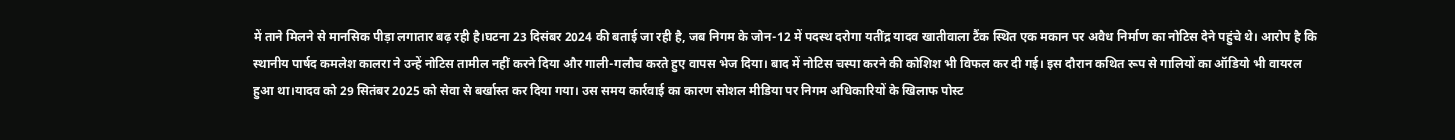में ताने मिलने से मानसिक पीड़ा लगातार बढ़ रही है।घटना 23 दिसंबर 2024 की बताई जा रही है, जब निगम के जोन-12 में पदस्थ दरोगा यतींद्र यादव खातीवाला टैंक स्थित एक मकान पर अवैध निर्माण का नोटिस देने पहुंचे थे। आरोप है कि स्थानीय पार्षद कमलेश कालरा ने उन्हें नोटिस तामील नहीं करने दिया और गाली-गलौच करते हुए वापस भेज दिया। बाद में नोटिस चस्पा करने की कोशिश भी विफल कर दी गई। इस दौरान कथित रूप से गालियों का ऑडियो भी वायरल हुआ था।यादव को 29 सितंबर 2025 को सेवा से बर्खास्त कर दिया गया। उस समय कार्रवाई का कारण सोशल मीडिया पर निगम अधिकारियों के खिलाफ पोस्ट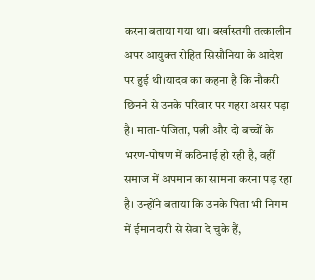करना बताया गया था। बर्खास्तगी तत्कालीन अपर आयुक्त रोहित सिसौनिया के आदेश पर हुई थी।यादव का कहना है कि नौकरी छिनने से उनके परिवार पर गहरा असर पड़ा है। माता-पंजिता, पत्नी और दो बच्चों के भरण-पोषण में कठिनाई हो रही है, वहीं समाज में अपमान का सामना करना पड़ रहा है। उन्होंने बताया कि उनके पिता भी निगम में ईमानदारी से सेवा दे चुके हैं,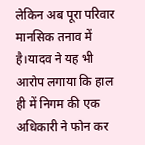लेकिन अब पूरा परिवार मानसिक तनाव में है।यादव ने यह भी आरोप लगाया कि हाल ही में निगम की एक अधिकारी ने फोन कर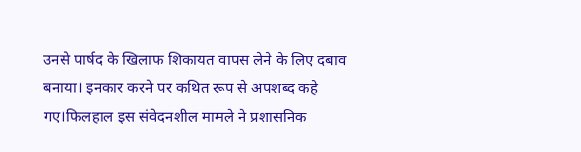उनसे पार्षद के खिलाफ शिकायत वापस लेने के लिए दबाव बनाया। इनकार करने पर कथित रूप से अपशब्द कहे गए।फिलहाल इस संवेदनशील मामले ने प्रशासनिक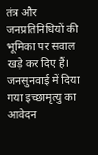तंत्र और जनप्रतिनिधियों की भूमिका पर सवाल खड़े कर दिए हैं। जनसुनवाई में दिया गया इच्छामृत्यु का आवेदन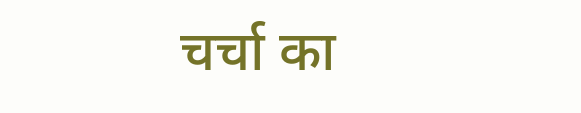चर्चा का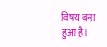विषय बना हुआ है।